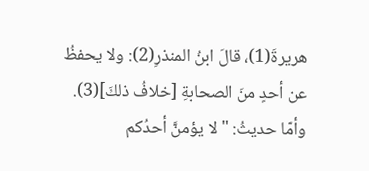هريرةَ(1)، قالَ ابنُ المنذرِ(2): ولا يحفظُ عن أحدٍ منَ الصحابةِ [خلافُ ذلكَ](3).
وأمّا حديثُ: "لا يؤمنَّ أحدُكم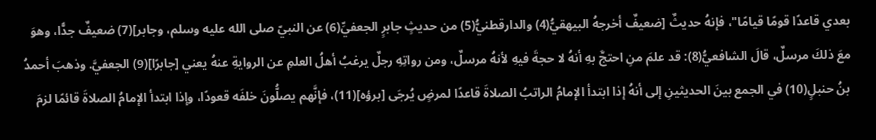بعدي قاعدًا قومًا قيامًا"، فإنهُ حديثٌ [ضعيفٌ أخرجهُ البيهقيُّ(4) والدارقطنيُّ(5) من حديثٍ جابرٍ الجعفيِّ(6) عن النبيّ صلى الله عليه وسلم، وجابر](7) ضعيفٌ جدًّا، وهوَ معَ ذلكَ مرسلٌ، قالَ الشافعيُّ(8): قد علمَ منِ احتجَّ بهِ أنهُ لا حجةَ فيهِ لأنهُ مرسلٌ، ومن رواتِهِ رجلٌ يرغبُ أهلُ العلمِ عن الروايةِ عنهُ يعني [جابرًا](9) الجعفيَّ. وذهبَ أحمدُ بنُ حنبلٍ(10) في الجمع بينَ الحديثينِ إلى أنهُ إذا ابتدأ الإمامُ الراتبُ الصلاةَ قاعدًا لمرضٍ يُرجَى [برؤه](11)، فإنَّهم يصلُّونَ خلفَه قعودًا، وإذا ابتدأ الإمامُ الصلاةَ قائمًا لزمَ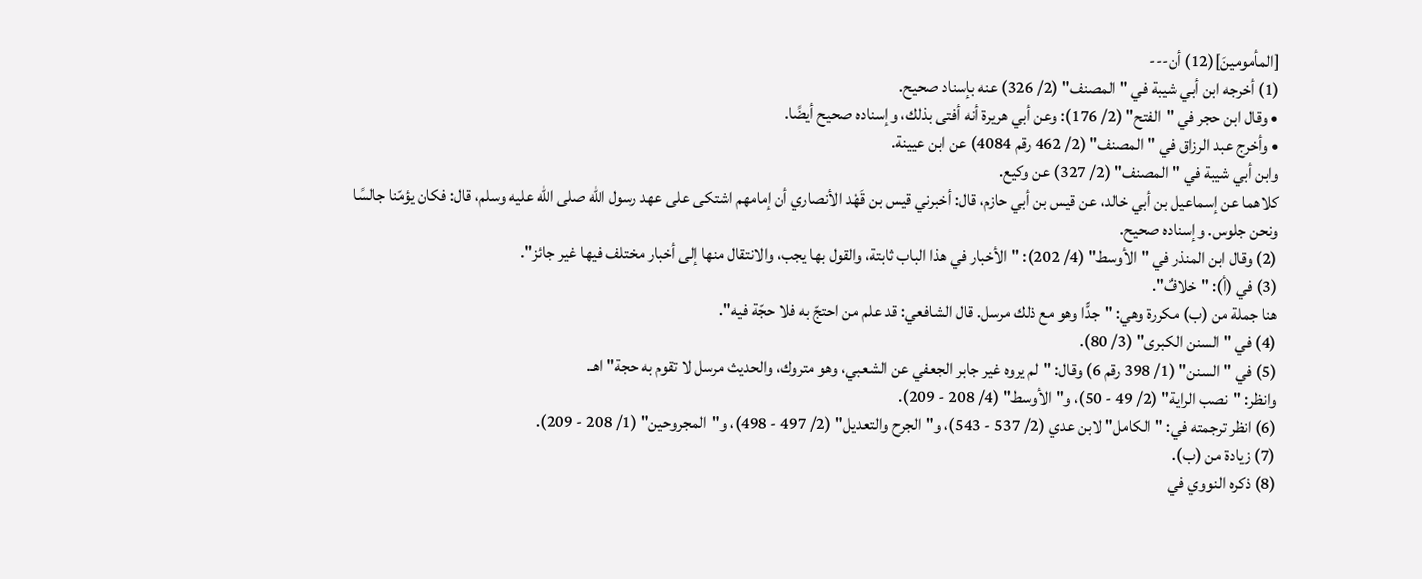[المأمومينَ](12) أن---
(1) أخرجه ابن أبي شيبة في "المصنف" (2/ 326) عنه بإسناد صحيح.
• وقال ابن حجر في "الفتح" (2/ 176): وعن أبي هريرة أنه أفتى بذلك، وإسناده صحيح أيضًا.
• وأخرج عبد الرزاق في "المصنف" (2/ 462 رقم 4084) عن ابن عيينة.
وابن أبي شيبة في "المصنف" (2/ 327) عن وكيع.
كلاهما عن إسماعيل بن أبي خالد، عن قيس بن أبي حازم، قال: أخبرني قيس بن قَهْد الأنصاري أن إمامهم اشتكى على عهد رسول الله صلى الله عليه وسلم، قال: فكان يؤمّنا جالسًا ونحن جلوس. وإسناده صحيح.
(2) وقال ابن المنذر في "الأوسط" (4/ 202): "الأخبار في هذا الباب ثابتة، والقول بها يجب، والانتقال منها إلى أخبار مختلف فيها غير جائز".
(3) في (أ): "خلافٌ".
هنا جملة من (ب) مكررة وهي: "جدًّا وهو مع ذلك مرسل. قال الشافعي: قد علم من احتجّ به فلا حجّة فيه".
(4) في "السنن الكبرى" (3/ 80).
(5) في "السنن" (1/ 398 رقم 6) وقال: "لم يروه غير جابر الجعفي عن الشعبي، وهو متروك، والحديث مرسل لا تقوم به حجة" اهـ.
وانظر: "نصب الراية" (2/ 49 - 50)، و"الأوسط" (4/ 208 - 209).
(6) انظر ترجمته في: "الكامل" لابن عدي (2/ 537 - 543)، و"الجرح والتعديل" (2/ 497 - 498)، و"المجروحين" (1/ 208 - 209).
(7) زيادة من (ب).
(8) ذكره النووي في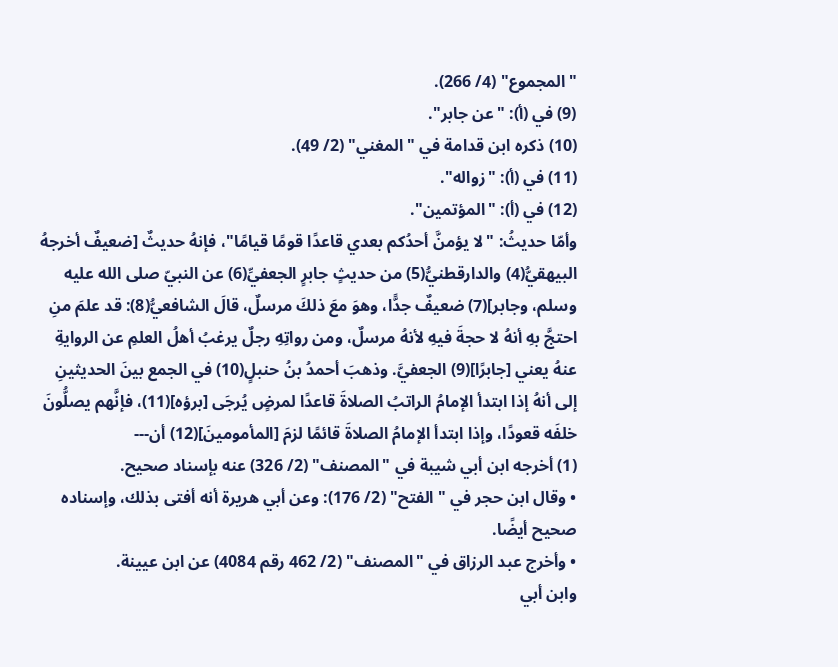"المجموع" (4/ 266).
(9) في (أ): "عن جابر".
(10) ذكره ابن قدامة في "المغني" (2/ 49).
(11) في (أ): "زواله".
(12) في (أ): "المؤتمين".
وأمّا حديثُ: "لا يؤمنَّ أحدُكم بعدي قاعدًا قومًا قيامًا"، فإنهُ حديثٌ [ضعيفٌ أخرجهُ البيهقيُّ(4) والدارقطنيُّ(5) من حديثٍ جابرٍ الجعفيِّ(6) عن النبيّ صلى الله عليه وسلم، وجابر](7) ضعيفٌ جدًّا، وهوَ معَ ذلكَ مرسلٌ، قالَ الشافعيُّ(8): قد علمَ منِ احتجَّ بهِ أنهُ لا حجةَ فيهِ لأنهُ مرسلٌ، ومن رواتِهِ رجلٌ يرغبُ أهلُ العلمِ عن الروايةِ عنهُ يعني [جابرًا](9) الجعفيَّ. وذهبَ أحمدُ بنُ حنبلٍ(10) في الجمع بينَ الحديثينِ إلى أنهُ إذا ابتدأ الإمامُ الراتبُ الصلاةَ قاعدًا لمرضٍ يُرجَى [برؤه](11)، فإنَّهم يصلُّونَ خلفَه قعودًا، وإذا ابتدأ الإمامُ الصلاةَ قائمًا لزمَ [المأمومينَ](12) أن---
(1) أخرجه ابن أبي شيبة في "المصنف" (2/ 326) عنه بإسناد صحيح.
• وقال ابن حجر في "الفتح" (2/ 176): وعن أبي هريرة أنه أفتى بذلك، وإسناده صحيح أيضًا.
• وأخرج عبد الرزاق في "المصنف" (2/ 462 رقم 4084) عن ابن عيينة.
وابن أبي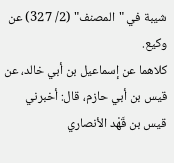شيبة في "المصنف" (2/ 327) عن وكيع.
كلاهما عن إسماعيل بن أبي خالد، عن قيس بن أبي حازم، قال: أخبرني قيس بن قَهْد الأنصاري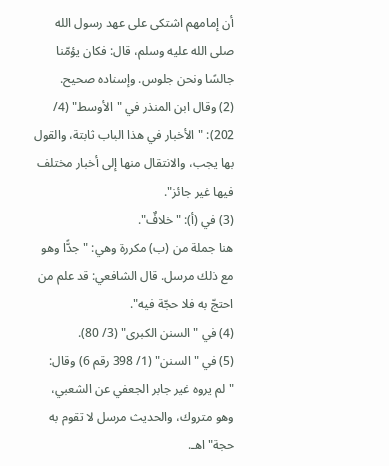أن إمامهم اشتكى على عهد رسول الله صلى الله عليه وسلم، قال: فكان يؤمّنا جالسًا ونحن جلوس. وإسناده صحيح.
(2) وقال ابن المنذر في "الأوسط" (4/ 202): "الأخبار في هذا الباب ثابتة، والقول بها يجب، والانتقال منها إلى أخبار مختلف فيها غير جائز".
(3) في (أ): "خلافٌ".
هنا جملة من (ب) مكررة وهي: "جدًّا وهو مع ذلك مرسل. قال الشافعي: قد علم من احتجّ به فلا حجّة فيه".
(4) في "السنن الكبرى" (3/ 80).
(5) في "السنن" (1/ 398 رقم 6) وقال: "لم يروه غير جابر الجعفي عن الشعبي، وهو متروك، والحديث مرسل لا تقوم به حجة" اهـ.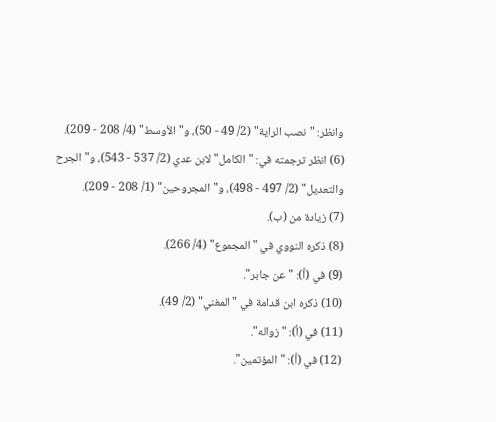وانظر: "نصب الراية" (2/ 49 - 50)، و"الأوسط" (4/ 208 - 209).
(6) انظر ترجمته في: "الكامل" لابن عدي (2/ 537 - 543)، و"الجرح والتعديل" (2/ 497 - 498)، و"المجروحين" (1/ 208 - 209).
(7) زيادة من (ب).
(8) ذكره النووي في "المجموع" (4/ 266).
(9) في (أ): "عن جابر".
(10) ذكره ابن قدامة في "المغني" (2/ 49).
(11) في (أ): "زواله".
(12) في (أ): "المؤتمين".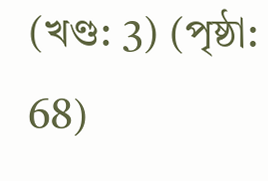(খণ্ড: 3) (পৃষ্ঠা: 68)